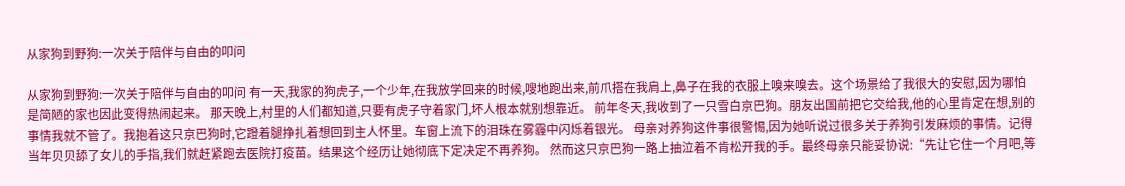从家狗到野狗:一次关于陪伴与自由的叩问

从家狗到野狗:一次关于陪伴与自由的叩问 有一天,我家的狗虎子,一个少年,在我放学回来的时候,嗖地跑出来,前爪搭在我肩上,鼻子在我的衣服上嗅来嗅去。这个场景给了我很大的安慰,因为哪怕是简陋的家也因此变得热闹起来。 那天晚上,村里的人们都知道,只要有虎子守着家门,坏人根本就别想靠近。 前年冬天,我收到了一只雪白京巴狗。朋友出国前把它交给我,他的心里肯定在想,别的事情我就不管了。我抱着这只京巴狗时,它蹬着腿挣扎着想回到主人怀里。车窗上流下的泪珠在雾霾中闪烁着银光。 母亲对养狗这件事很警惕,因为她听说过很多关于养狗引发麻烦的事情。记得当年贝贝舔了女儿的手指,我们就赶紧跑去医院打疫苗。结果这个经历让她彻底下定决定不再养狗。 然而这只京巴狗一路上抽泣着不肯松开我的手。最终母亲只能妥协说:“先让它住一个月吧,等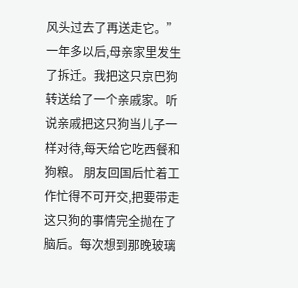风头过去了再送走它。” 一年多以后,母亲家里发生了拆迁。我把这只京巴狗转送给了一个亲戚家。听说亲戚把这只狗当儿子一样对待,每天给它吃西餐和狗粮。 朋友回国后忙着工作忙得不可开交,把要带走这只狗的事情完全抛在了脑后。每次想到那晚玻璃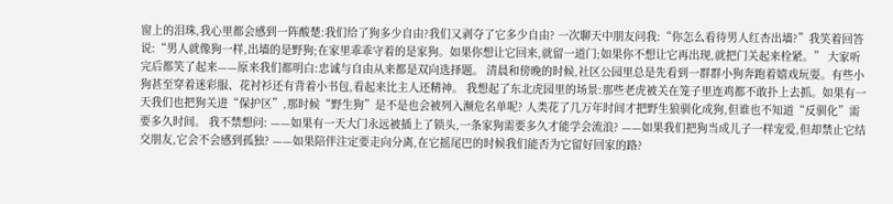窗上的泪珠,我心里都会感到一阵酸楚:我们给了狗多少自由?我们又剥夺了它多少自由? 一次聊天中朋友问我:“你怎么看待男人红杏出墙?”我笑着回答说:“男人就像狗一样,出墙的是野狗;在家里乖乖守着的是家狗。如果你想让它回来,就留一道门;如果你不想让它再出现,就把门关起来栓紧。” 大家听完后都笑了起来——原来我们都明白:忠诚与自由从来都是双向选择题。 清晨和傍晚的时候,社区公园里总是先看到一群群小狗奔跑着嬉戏玩耍。有些小狗甚至穿着迷彩服、花衬衫还有背着小书包,看起来比主人还精神。 我想起了东北虎园里的场景:那些老虎被关在笼子里连鸡都不敢扑上去抓。如果有一天我们也把狗关进“保护区”,那时候“野生狗”是不是也会被列入濒危名单呢? 人类花了几万年时间才把野生狼驯化成狗,但谁也不知道“反驯化”需要多久时间。 我不禁想问: ——如果有一天大门永远被插上了锁头,一条家狗需要多久才能学会流浪? ——如果我们把狗当成儿子一样宠爱,但却禁止它结交朋友,它会不会感到孤独? ——如果陪伴注定要走向分离,在它摇尾巴的时候我们能否为它留好回家的路?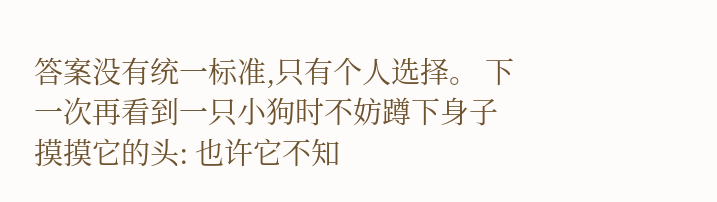答案没有统一标准,只有个人选择。 下一次再看到一只小狗时不妨蹲下身子摸摸它的头: 也许它不知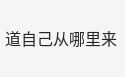道自己从哪里来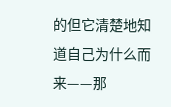的但它清楚地知道自己为什么而来——那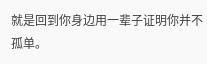就是回到你身边用一辈子证明你并不孤单。